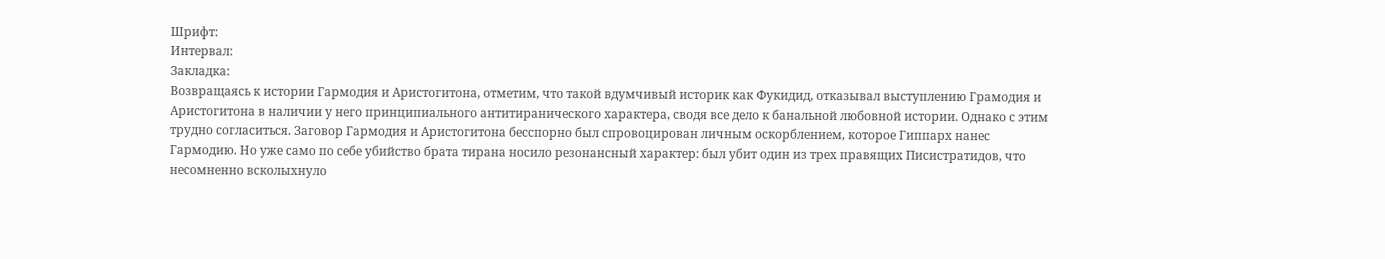Шрифт:
Интервал:
Закладка:
Возвращаясь к истории Гармодия и Аристогитона, отметим, что такой вдумчивый историк как Фукидид, отказывал выступлению Грамодия и Аристогитона в наличии у него принципиального антитиранического характера, сводя все дело к банальной любовной истории. Однако с этим трудно согласиться. Заговор Гармодия и Аристогитона бесспорно был спровоцирован личным оскорблением, которое Гиппарх нанес Гармодию. Но уже само по себе убийство брата тирана носило резонансный характер: был убит один из трех правящих Писистратидов, что несомненно всколыхнуло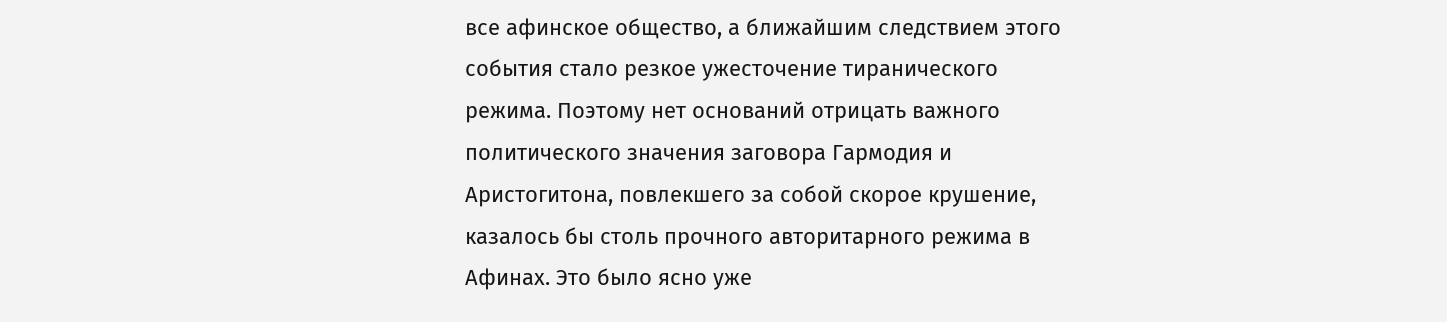все афинское общество, а ближайшим следствием этого события стало резкое ужесточение тиранического режима. Поэтому нет оснований отрицать важного политического значения заговора Гармодия и Аристогитона, повлекшего за собой скорое крушение, казалось бы столь прочного авторитарного режима в Афинах. Это было ясно уже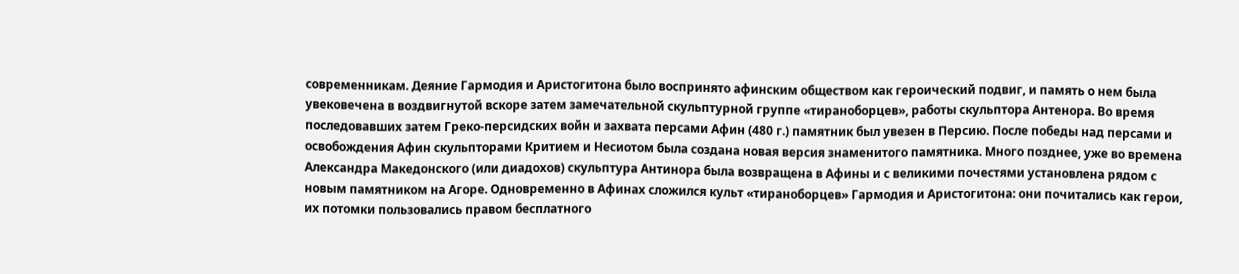современникам. Деяние Гармодия и Аристогитона было воспринято афинским обществом как героический подвиг, и память о нем была увековечена в воздвигнутой вскоре затем замечательной скульптурной группе «тираноборцев», работы скульптора Антенора. Во время последовавших затем Греко-персидских войн и захвата персами Афин (480 г.) памятник был увезен в Персию. После победы над персами и освобождения Афин скульпторами Критием и Несиотом была создана новая версия знаменитого памятника. Много позднее, уже во времена Александра Македонского (или диадохов) скульптура Антинора была возвращена в Афины и с великими почестями установлена рядом с новым памятником на Агоре. Одновременно в Афинах сложился культ «тираноборцев» Гармодия и Аристогитона: они почитались как герои, их потомки пользовались правом бесплатного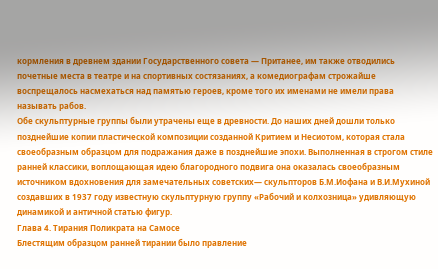кормления в древнем здании Государственного совета — Пританее, им также отводились почетные места в театре и на спортивных состязаниях, а комедиографам строжайше воспрещалось насмехаться над памятью героев, кроме того их именами не имели права называть рабов.
Обе скульптурные группы были утрачены еще в древности. До наших дней дошли только позднейшие копии пластической композиции созданной Критием и Несиотом, которая стала своеобразным образцом для подражания даже в позднейшие эпохи. Выполненная в строгом стиле ранней классики, воплощающая идею благородного подвига она оказалась своеобразным источником вдохновения для замечательных советских— скульпторов Б.М.Иофана и В.И.Мухиной создавших в 1937 году известную скульптурную группу «Рабочий и колхозница» удивляющую динамикой и античной статью фигур.
Глава 4. Тирания Поликрата на Самосе
Блестящим образцом ранней тирании было правление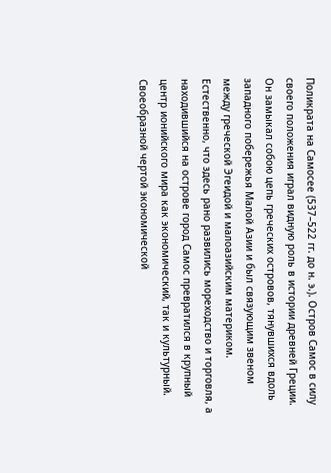Поликрата на Самосее (537–522 гг. до н. э.). Остров Самос в силу своего положения играл видную роль в истории древней Греции. Он замыкал собою цепь греческих островов, тянувшихся вдоль западного побережья Малой Азии и был связующим звеном между греческой Эгеидой и малоазийским материком. Естественно, что здесь рано развились мореходство и торговля, а находившийся на острове город Самос превратился в крупный центр ионийского мира как экономический, так и культурный. Своеобразной чертой экономической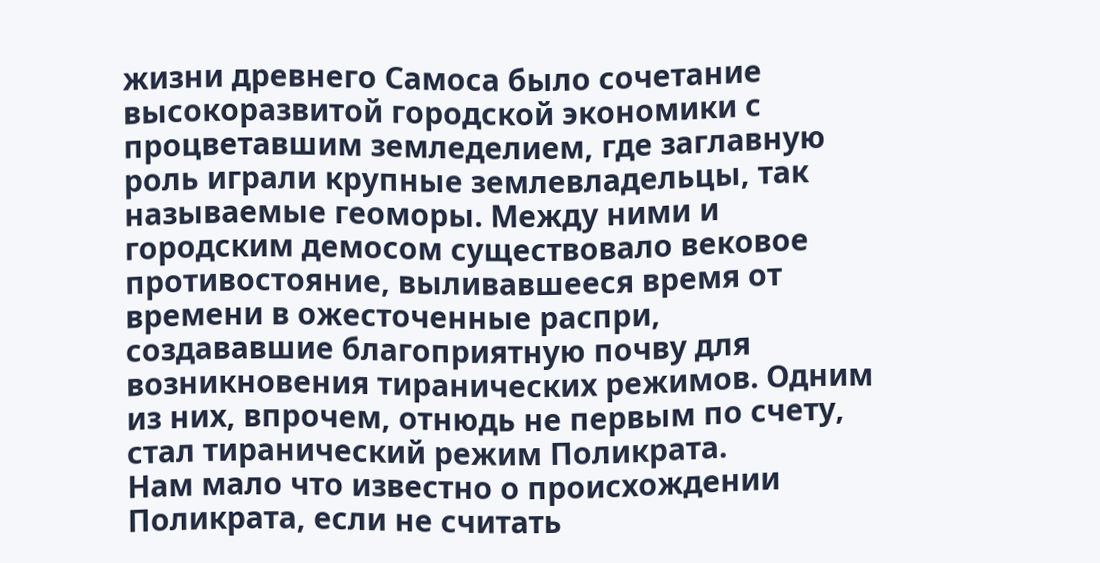жизни древнего Самоса было сочетание высокоразвитой городской экономики с процветавшим земледелием, где заглавную роль играли крупные землевладельцы, так называемые геоморы. Между ними и городским демосом существовало вековое противостояние, выливавшееся время от времени в ожесточенные распри, создававшие благоприятную почву для возникновения тиранических режимов. Одним из них, впрочем, отнюдь не первым по счету, стал тиранический режим Поликрата.
Нам мало что известно о происхождении Поликрата, если не считать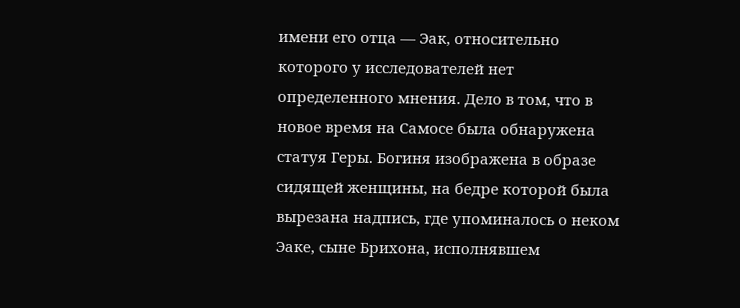имени его отца — Эак, относительно которого у исследователей нет определенного мнения. Дело в том, что в новое время на Самосе была обнаружена статуя Геры. Богиня изображена в образе сидящей женщины, на бедре которой была вырезана надпись, где упоминалось о неком Эаке, сыне Брихона, исполнявшем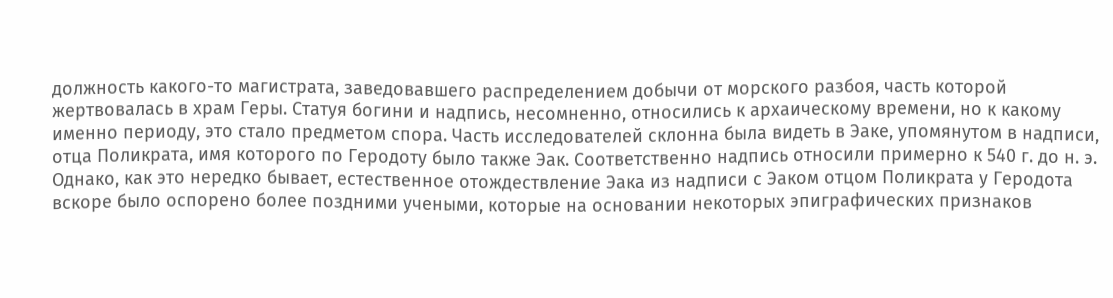должность какого-то магистрата, заведовавшего распределением добычи от морского разбоя, часть которой жертвовалась в храм Геры. Статуя богини и надпись, несомненно, относились к архаическому времени, но к какому именно периоду, это стало предметом спора. Часть исследователей склонна была видеть в Эаке, упомянутом в надписи, отца Поликрата, имя которого по Геродоту было также Эак. Соответственно надпись относили примерно к 540 г. до н. э. Однако, как это нередко бывает, естественное отождествление Эака из надписи с Эаком отцом Поликрата у Геродота вскоре было оспорено более поздними учеными, которые на основании некоторых эпиграфических признаков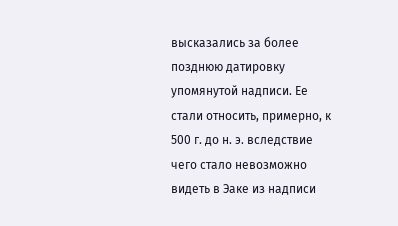высказались за более позднюю датировку упомянутой надписи. Ее стали относить, примерно, к 500 г. до н. э. вследствие чего стало невозможно видеть в Эаке из надписи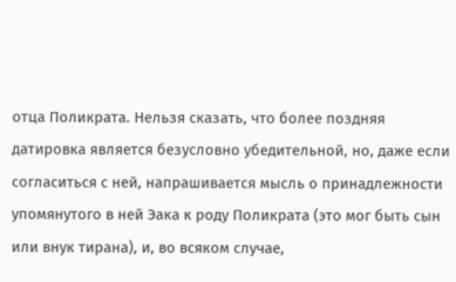отца Поликрата. Нельзя сказать, что более поздняя датировка является безусловно убедительной, но, даже если согласиться с ней, напрашивается мысль о принадлежности упомянутого в ней Эака к роду Поликрата (это мог быть сын или внук тирана), и, во всяком случае,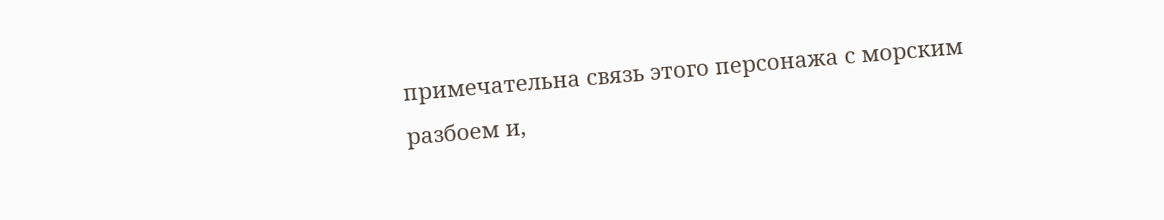примечательна связь этого персонажа с морским разбоем и,